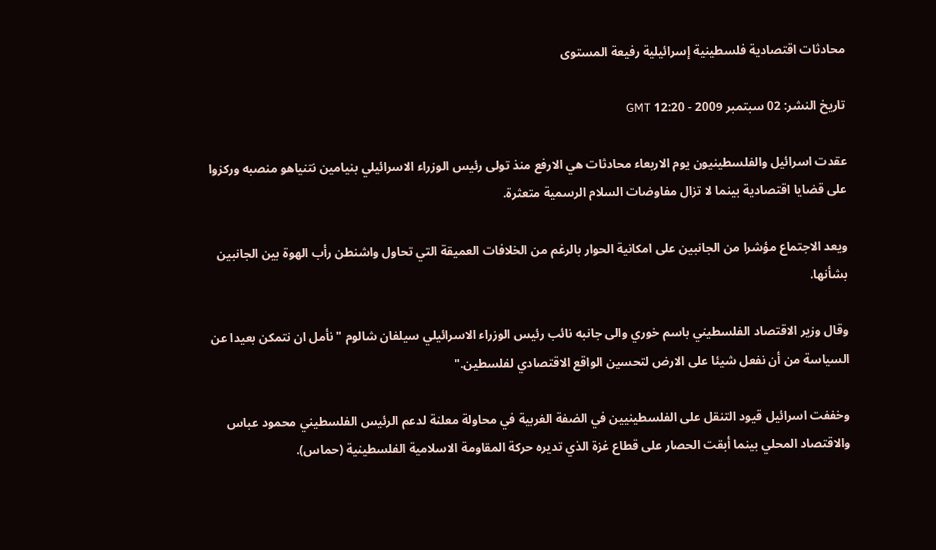محادثات اقتصادية فلسطينية إسرائيلية رفيعة المستوى

تاريخ النشر: 02 سبتمبر 2009 - 12:20 GMT

عقدت اسرائيل والفلسطينيون يوم الاربعاء محادثات هي الارفع منذ تولى رئيس الوزراء الاسرائيلي بنيامين نتنياهو منصبه وركزوا على قضايا اقتصادية بينما لا تزال مفاوضات السلام الرسمية متعثرة.

ويعد الاجتماع مؤشرا من الجانبين على امكانية الحوار بالرغم من الخلافات العميقة التي تحاول واشنطن رأب الهوة بين الجانبين بشأنها.

وقال وزير الاقتصاد الفلسطيني باسم خوري والى جانبه نائب رئيس الوزراء الاسرائيلي سيلفان شالوم "نأمل ان نتمكن بعيدا عن السياسة من أن نفعل شيئا على الارض لتحسين الواقع الاقتصادي لفلسطين."

وخففت اسرائيل قيود التنقل على الفلسطينيين في الضفة الغربية في محاولة معلنة لدعم الرئيس الفلسطيني محمود عباس والاقتصاد المحلي بينما أبقت الحصار على قطاع غزة الذي تديره حركة المقاومة الاسلامية الفلسطينية (حماس).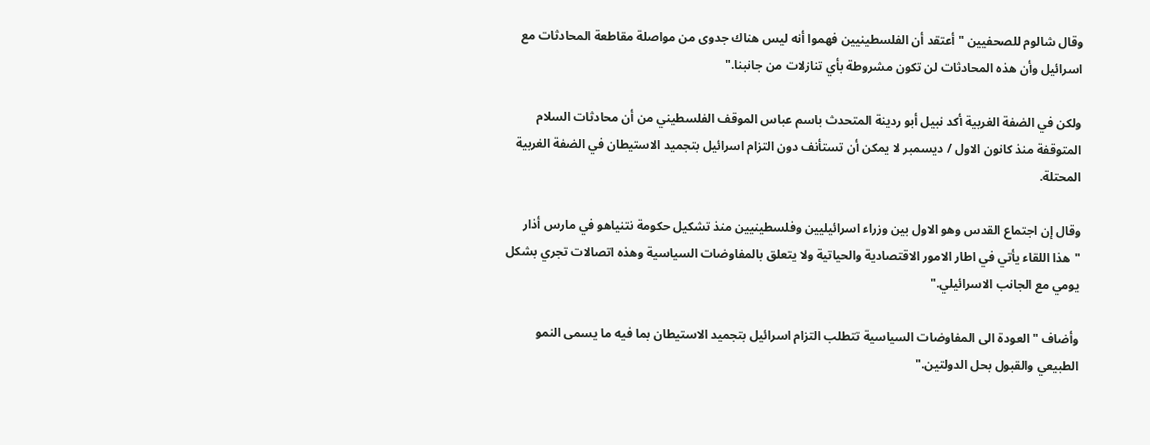وقال شالوم للصحفيين "أعتقد أن الفلسطينيين فهموا أنه ليس هناك جدوى من مواصلة مقاطعة المحادثات مع اسرائيل وأن هذه المحادثات لن تكون مشروطة بأي تنازلات من جانبنا."

ولكن في الضفة الغربية أكد نبيل أبو ردينة المتحدث باسم عباس الموقف الفلسطيني من أن محادثات السلام المتوقفة منذ كانون الاول / ديسمبر لا يمكن أن تستأنف دون التزام اسرائيل بتجميد الاستيطان في الضفة الغربية المحتلة.

وقال إن اجتماع القدس وهو الاول بين وزراء اسرائيليين وفلسطينيين منذ تشكيل حكومة نتنياهو في مارس أذار "هذا اللقاء يأتي في اطار الامور الاقتصادية والحياتية ولا يتعلق بالمفاوضات السياسية وهذه اتصالات تجري بشكل يومي مع الجانب الاسرائيلي."

وأضاف "العودة الى المفاوضات السياسية تتطلب التزام اسرائيل بتجميد الاستيطان بما فيه ما يسمى النمو الطبيعي والقبول بحل الدولتين."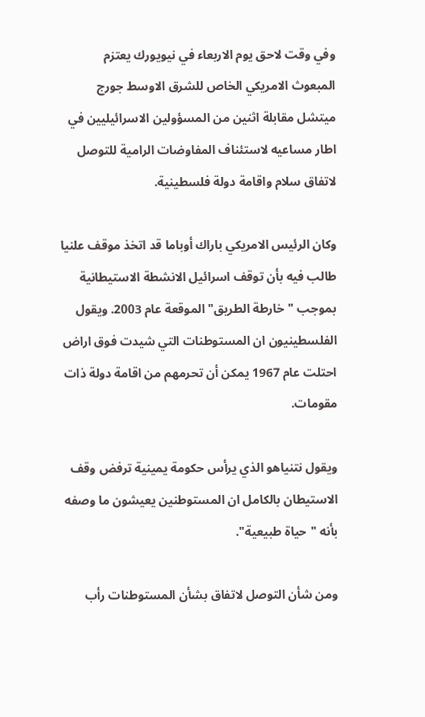وفي وقت لاحق يوم الاربعاء في نيويورك يعتزم المبعوث الامريكي الخاص للشرق الاوسط جورج ميتشل مقابلة اثنين من المسؤولين الاسرائيليين في اطار مساعيه لاستئناف المفاوضات الرامية للتوصل لاتفاق سلام واقامة دولة فلسطينية.

وكان الرئيس الامريكي باراك أوباما قد اتخذ موقف علنيا طالب فيه بأن توقف اسرائيل الانشطة الاستيطانية بموجب "خارطة الطريق" الموقعة عام 2003. ويقول الفلسطينيون ان المستوطنات التي شيدت فوق اراض احتلت عام 1967 يمكن أن تحرمهم من اقامة دولة ذات مقومات.

ويقول نتنياهو الذي يرأس حكومة يمينية ترفض وقف الاستيطان بالكامل ان المستوطنين يعيشون ما وصفه بأنه "حياة طبيعية".

ومن شأن التوصل لاتفاق بشأن المستوطنات رأب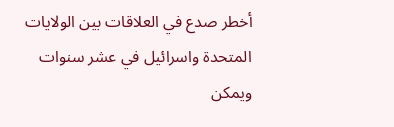أخطر صدع في العلاقات بين الولايات المتحدة واسرائيل في عشر سنوات ويمكن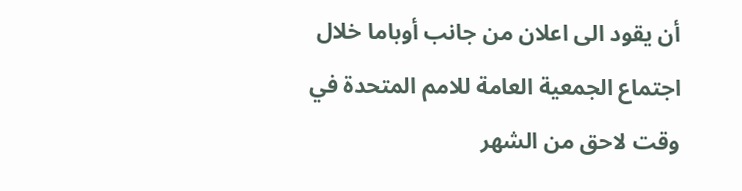أن يقود الى اعلان من جانب أوباما خلال اجتماع الجمعية العامة للامم المتحدة في وقت لاحق من الشهر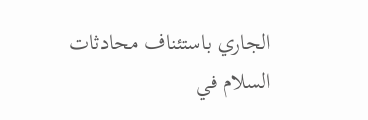الجاري باستئناف محادثات السلام في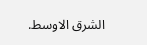الشرق الاوسط.